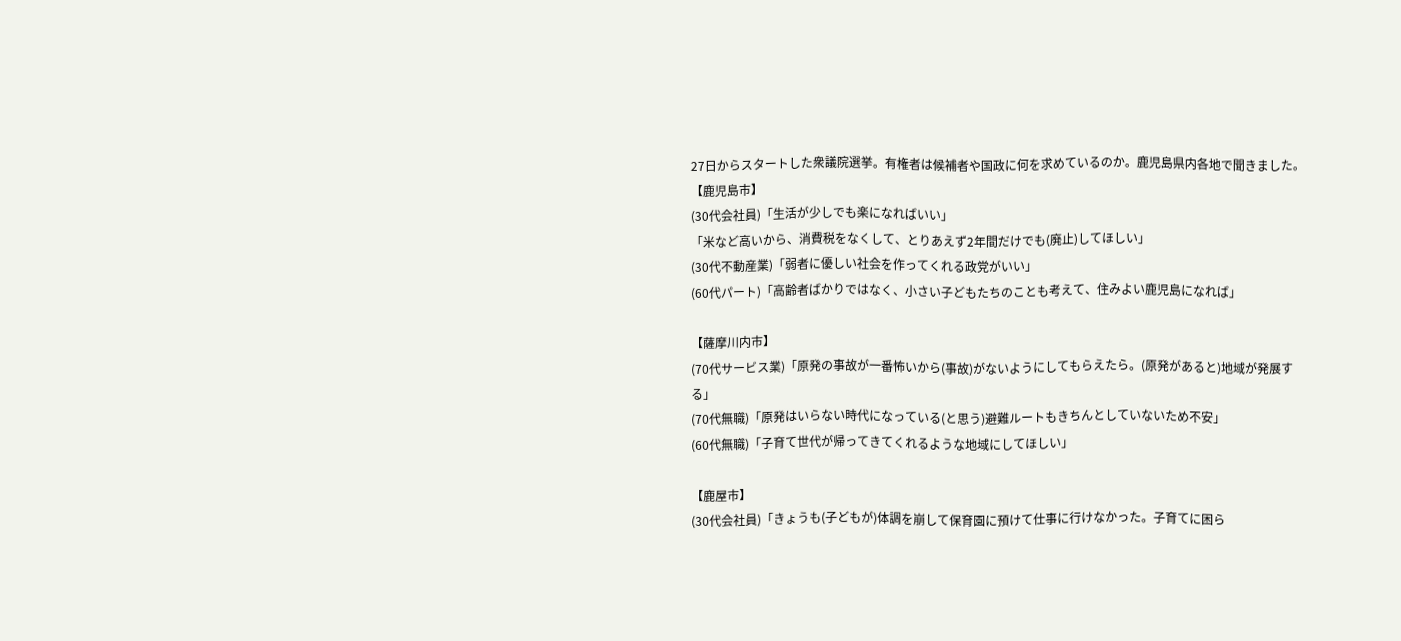27日からスタートした衆議院選挙。有権者は候補者や国政に何を求めているのか。鹿児島県内各地で聞きました。
【鹿児島市】
(30代会社員)「生活が少しでも楽になればいい」
「米など高いから、消費税をなくして、とりあえず2年間だけでも(廃止)してほしい」
(30代不動産業)「弱者に優しい社会を作ってくれる政党がいい」
(60代パート)「高齢者ばかりではなく、小さい子どもたちのことも考えて、住みよい鹿児島になれば」

【薩摩川内市】
(70代サービス業)「原発の事故が一番怖いから(事故)がないようにしてもらえたら。(原発があると)地域が発展する」
(70代無職)「原発はいらない時代になっている(と思う)避難ルートもきちんとしていないため不安」
(60代無職)「子育て世代が帰ってきてくれるような地域にしてほしい」

【鹿屋市】
(30代会社員)「きょうも(子どもが)体調を崩して保育園に預けて仕事に行けなかった。子育てに困ら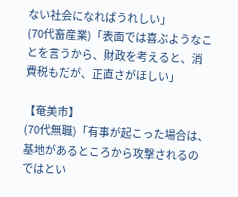ない社会になればうれしい」
(70代畜産業)「表面では喜ぶようなことを言うから、財政を考えると、消費税もだが、正直さがほしい」

【奄美市】
(70代無職)「有事が起こった場合は、基地があるところから攻撃されるのではとい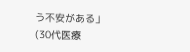う不安がある」
(30代医療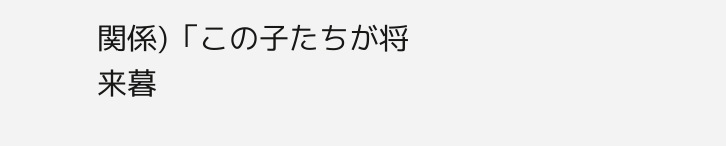関係)「この子たちが将来暮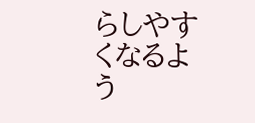らしやすくなるよう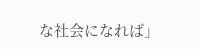な社会になれば」